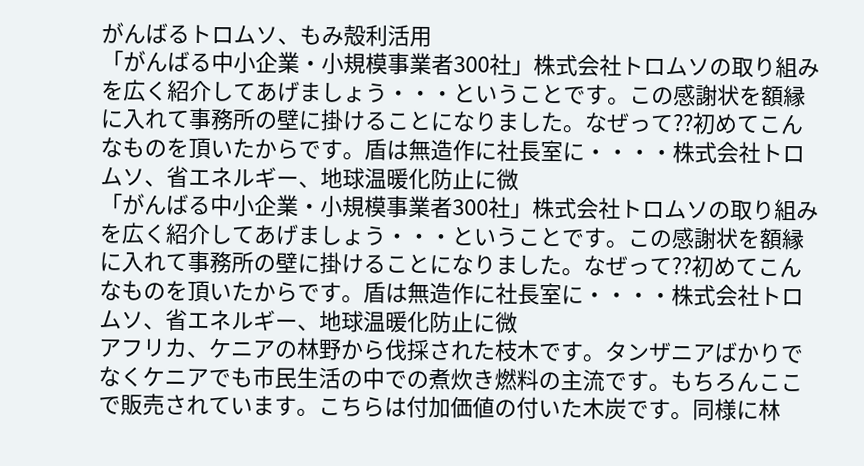がんばるトロムソ、もみ殻利活用
「がんばる中小企業・小規模事業者300社」株式会社トロムソの取り組みを広く紹介してあげましょう・・・ということです。この感謝状を額縁に入れて事務所の壁に掛けることになりました。なぜって??初めてこんなものを頂いたからです。盾は無造作に社長室に・・・・株式会社トロムソ、省エネルギー、地球温暖化防止に微
「がんばる中小企業・小規模事業者300社」株式会社トロムソの取り組みを広く紹介してあげましょう・・・ということです。この感謝状を額縁に入れて事務所の壁に掛けることになりました。なぜって??初めてこんなものを頂いたからです。盾は無造作に社長室に・・・・株式会社トロムソ、省エネルギー、地球温暖化防止に微
アフリカ、ケニアの林野から伐採された枝木です。タンザニアばかりでなくケニアでも市民生活の中での煮炊き燃料の主流です。もちろんここで販売されています。こちらは付加価値の付いた木炭です。同様に林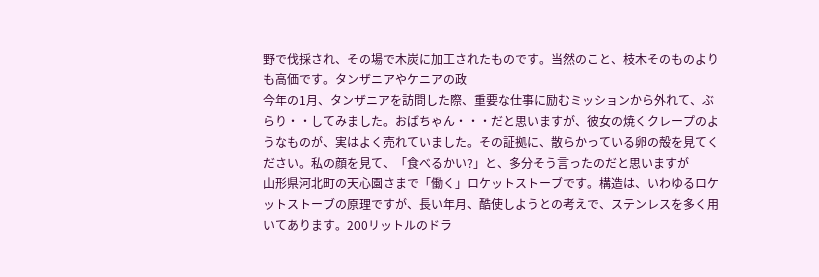野で伐採され、その場で木炭に加工されたものです。当然のこと、枝木そのものよりも高価です。タンザニアやケニアの政
今年の1月、タンザニアを訪問した際、重要な仕事に励むミッションから外れて、ぶらり・・してみました。おばちゃん・・・だと思いますが、彼女の焼くクレープのようなものが、実はよく売れていました。その証拠に、散らかっている卵の殻を見てください。私の顔を見て、「食べるかい?」と、多分そう言ったのだと思いますが
山形県河北町の天心園さまで「働く」ロケットストーブです。構造は、いわゆるロケットストーブの原理ですが、長い年月、酷使しようとの考えで、ステンレスを多く用いてあります。200リットルのドラ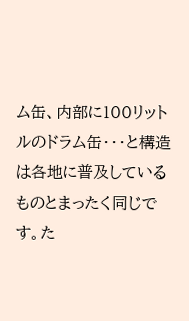ム缶、内部に100リットルのドラム缶・・・と構造は各地に普及しているものとまったく同じです。た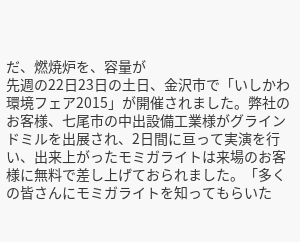だ、燃焼炉を、容量が
先週の22日23日の土日、金沢市で「いしかわ環境フェア2015」が開催されました。弊社のお客様、七尾市の中出設備工業様がグラインドミルを出展され、2日間に亘って実演を行い、出来上がったモミガライトは来場のお客様に無料で差し上げておられました。「多くの皆さんにモミガライトを知ってもらいた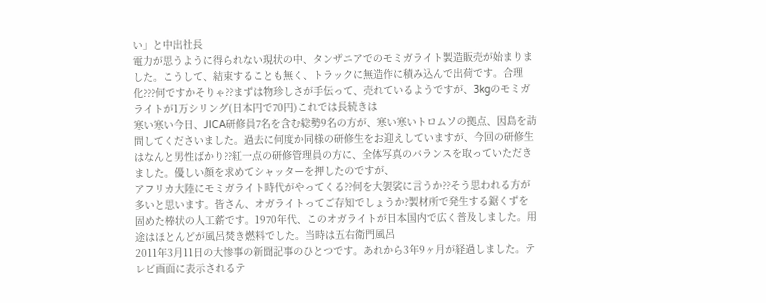い」と中出社長
電力が思うように得られない現状の中、タンザニアでのモミガライト製造販売が始まりました。こうして、結束することも無く、トラックに無造作に積み込んで出荷です。合理化???何ですかそりゃ??まずは物珍しさが手伝って、売れているようですが、3kgのモミガライトが1万シリング(日本円で70円)これでは長続きは
寒い寒い今日、JICA研修員7名を含む総勢9名の方が、寒い寒いトロムソの拠点、因島を訪問してくださいました。過去に何度か同様の研修生をお迎えしていますが、今回の研修生はなんと男性ばかり??紅一点の研修管理員の方に、全体写真のバランスを取っていただきました。優しい顔を求めてシャッターを押したのですが、
アフリカ大陸にモミガライト時代がやってくる??何を大袈裟に言うか??そう思われる方が多いと思います。皆さん、オガライトってご存知でしょうか?製材所で発生する鋸くずを固めた棒状の人工薪です。1970年代、このオガライトが日本国内で広く普及しました。用途はほとんどが風呂焚き燃料でした。当時は五右衛門風呂
2011年3月11日の大惨事の新聞記事のひとつです。あれから3年9ヶ月が経過しました。テレビ画面に表示されるテ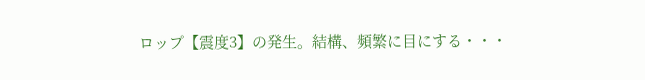ロップ【震度3】の発生。結構、頻繁に目にする・・・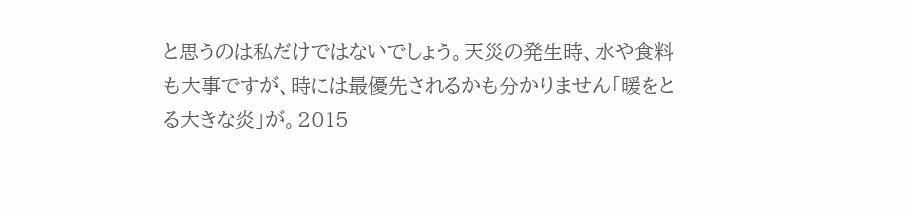と思うのは私だけではないでしょう。天災の発生時、水や食料も大事ですが、時には最優先されるかも分かりません「暖をとる大きな炎」が。2015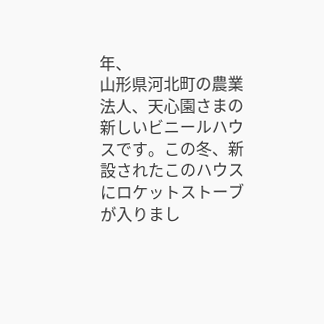年、
山形県河北町の農業法人、天心園さまの新しいビニールハウスです。この冬、新設されたこのハウスにロケットストーブが入りまし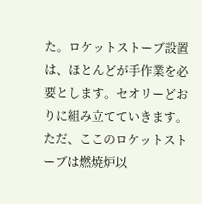た。ロケットストーブ設置は、ほとんどが手作業を必要とします。セオリーどおりに組み立てていきます。ただ、ここのロケットストーブは燃焼炉以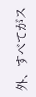外、すべてがス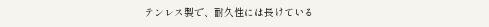テンレス製で、耐久性には長けている